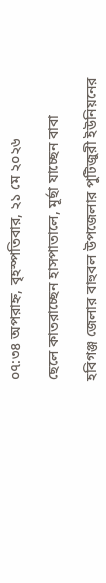০৭:৩৪ অপরাহ্ন, বৃহস্পতিবার, ২১ মে ২০২৬

ছেলে কাতরাচ্ছেন হাসপাতালে, মূর্ছা যাচ্ছেন বাবা

হবিগঞ্জ জেলার বাহুবল উপজেলার পুটিজুরী ইউনিয়নের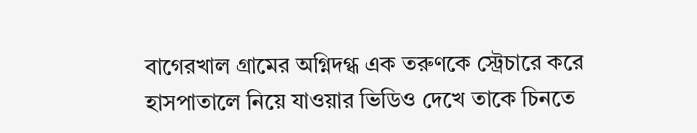বাগেরখাল গ্রামের অগ্নিদগ্ধ এক তরুণকে স্ট্রেচারে করে হাসপাতালে নিয়ে যাওয়ার ভিডিও দেখে তাকে চিনতে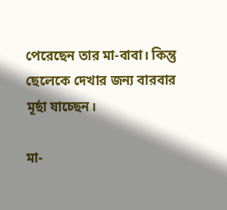পেরেছেন তার মা-বাবা। কিন্তু ছেলেকে দেখার জন্য বারবার মূর্ছা যাচ্ছেন।

মা-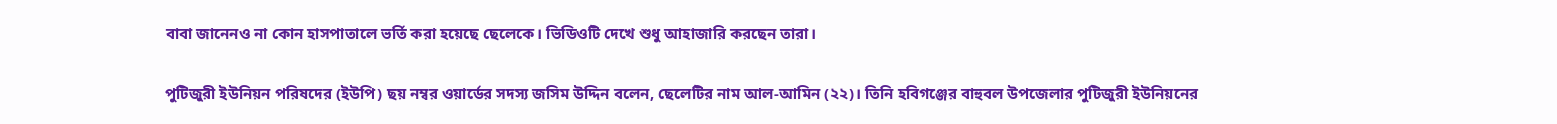বাবা জানেনও না কোন হাসপাতালে ভর্তি করা হয়েছে ছেলেকে। ভিডিওটি দেখে শুধু আহাজারি করছেন তারা।

পুটিজুরী ইউনিয়ন পরিষদের (ইউপি) ছয় নম্বর ওয়ার্ডের সদস্য জসিম উদ্দিন বলেন, ছেলেটির নাম আল-আমিন (২২)। তিনি হবিগঞ্জের বাহুবল উপজেলার পুটিজুরী ইউনিয়নের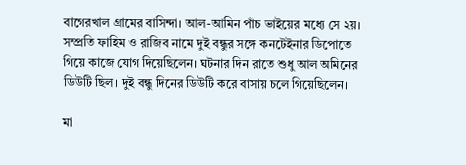বাগেরখাল গ্রামের বাসিন্দা। আল-আমিন পাঁচ ভাইয়ের মধ্যে সে ২য়। সম্প্রতি ফাহিম ও রাজিব নামে দুই বন্ধুর সঙ্গে কনটেইনার ডিপোতে গিয়ে কাজে যোগ দিয়েছিলেন। ঘটনার দিন রাতে শুধু আল অমিনের ডিউটি ছিল। দুই বন্ধু দিনের ডিউটি করে বাসায় চলে গিয়েছিলেন।

মা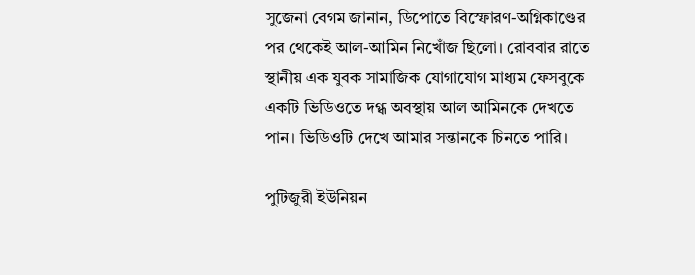সুজেনা বেগম জানান, ডিপোতে বিস্ফোরণ-অগ্নিকাণ্ডের পর থেকেই আল-আমিন নিখোঁজ ছিলো। রোববার রাতে স্থানীয় এক যুবক সামাজিক যোগাযোগ মাধ্যম ফেসবুকে একটি ভিডিওতে দগ্ধ অবস্থায় আল আমিনকে দেখতে পান। ভিডিওটি দেখে আমার সন্তানকে চিনতে পারি।

পুটিজুরী ইউনিয়ন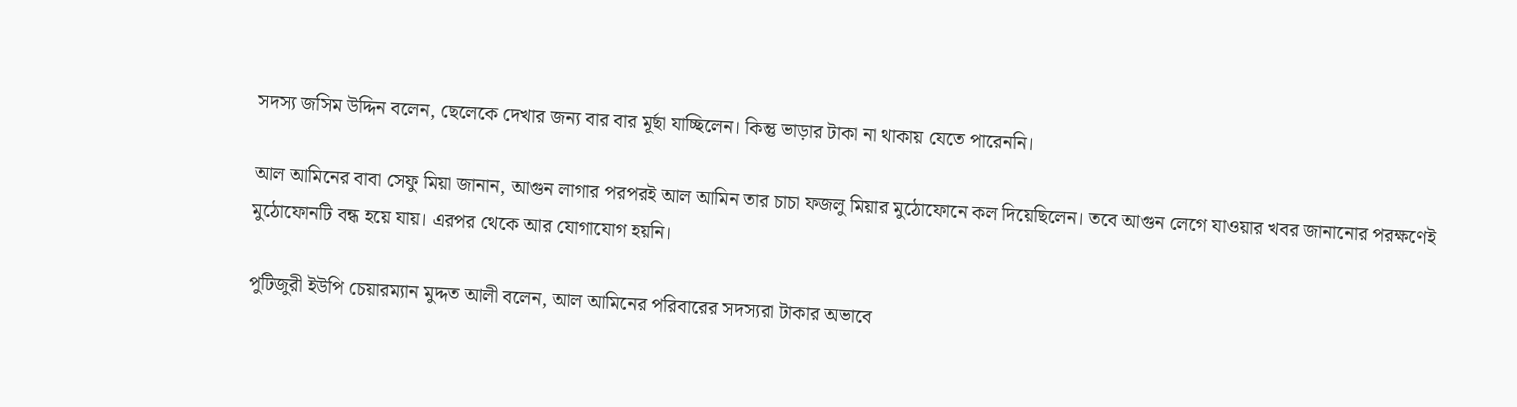সদস্য জসিম উদ্দিন বলেন, ছেলেকে দেখার জন্য বার বার মূর্ছা যাচ্ছিলেন। কিন্তু ভাড়ার টাকা না থাকায় যেতে পারেননি।

আল আমিনের বাবা সেফু মিয়া জানান, আগুন লাগার পরপরই আল আমিন তার চাচা ফজলু মিয়ার মুঠোফোনে কল দিয়েছিলেন। তবে আগুন লেগে যাওয়ার খবর জানানোর পরক্ষণেই মুঠোফোনটি বন্ধ হয়ে যায়। এরপর থেকে আর যোগাযোগ হয়নি।

পুটিজুরী ইউপি চেয়ারম্যান মুদ্দত আলী বলেন, আল আমিনের পরিবারের সদস্যরা টাকার অভাবে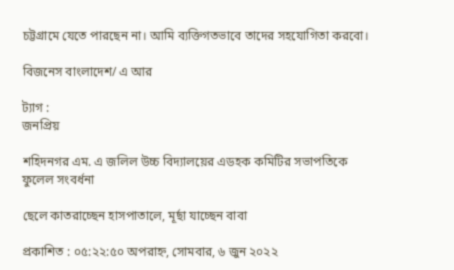চট্টগ্রামে যেতে পারছেন না। আমি ব্যক্তিগতভাবে তাদের সহযোগিতা করবো।

বিজনেস বাংলাদেশ/ এ আর

ট্যাগ :
জনপ্রিয়

শহিদনগর এম. এ জলিল উচ্চ বিদ্যালয়ের এডহক কমিটির সভাপতিকে ফুলেল সংবর্ধনা

ছেলে কাতরাচ্ছেন হাসপাতালে, মূর্ছা যাচ্ছেন বাবা

প্রকাশিত : ০৫:২২:৫০ অপরাহ্ন, সোমবার, ৬ জুন ২০২২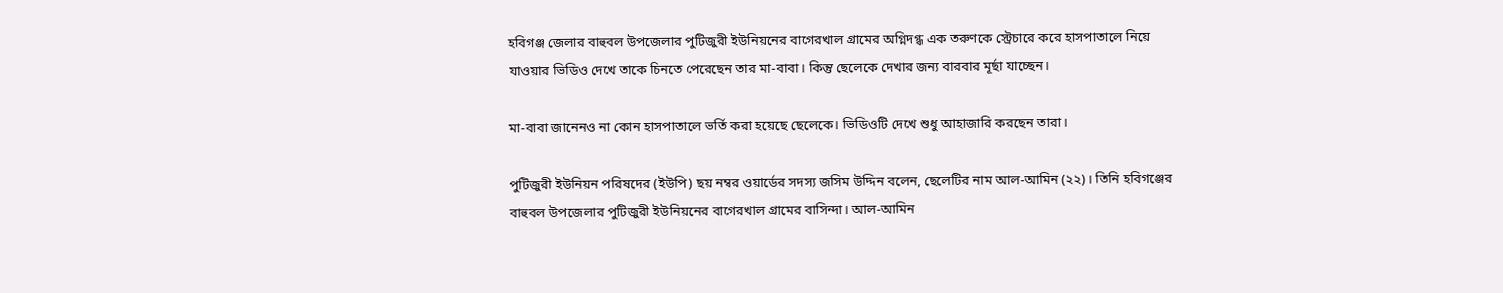হবিগঞ্জ জেলার বাহুবল উপজেলার পুটিজুরী ইউনিয়নের বাগেরখাল গ্রামের অগ্নিদগ্ধ এক তরুণকে স্ট্রেচারে করে হাসপাতালে নিয়ে যাওয়ার ভিডিও দেখে তাকে চিনতে পেরেছেন তার মা-বাবা। কিন্তু ছেলেকে দেখার জন্য বারবার মূর্ছা যাচ্ছেন।

মা-বাবা জানেনও না কোন হাসপাতালে ভর্তি করা হয়েছে ছেলেকে। ভিডিওটি দেখে শুধু আহাজারি করছেন তারা।

পুটিজুরী ইউনিয়ন পরিষদের (ইউপি) ছয় নম্বর ওয়ার্ডের সদস্য জসিম উদ্দিন বলেন, ছেলেটির নাম আল-আমিন (২২)। তিনি হবিগঞ্জের বাহুবল উপজেলার পুটিজুরী ইউনিয়নের বাগেরখাল গ্রামের বাসিন্দা। আল-আমিন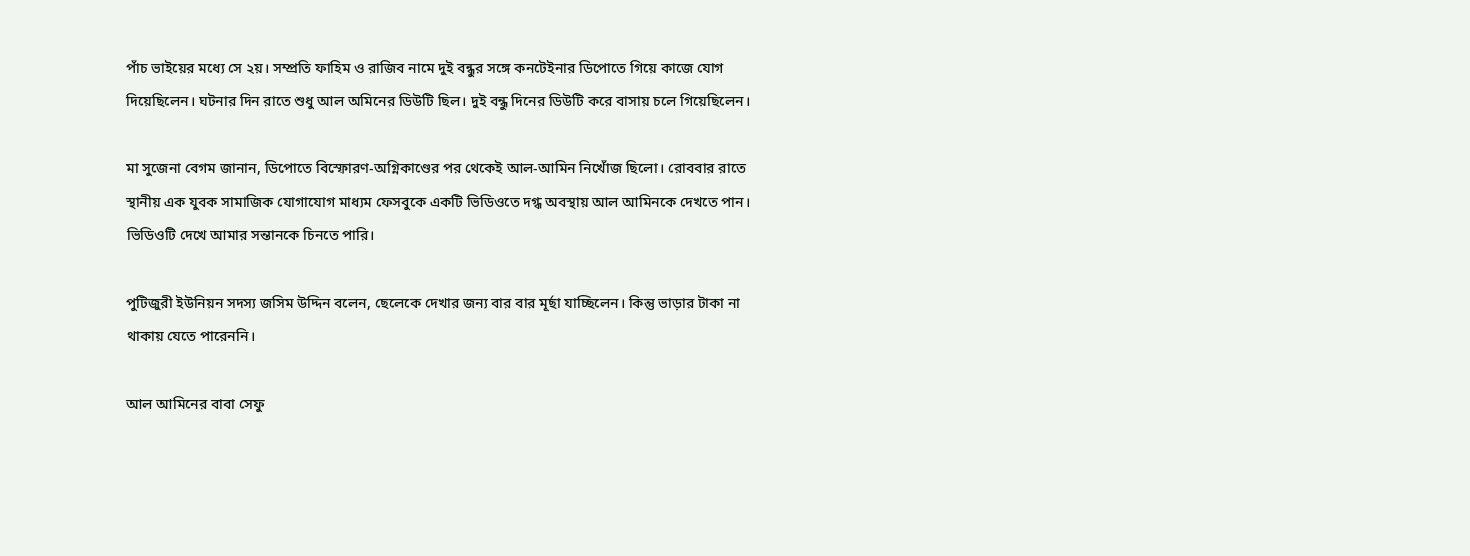পাঁচ ভাইয়ের মধ্যে সে ২য়। সম্প্রতি ফাহিম ও রাজিব নামে দুই বন্ধুর সঙ্গে কনটেইনার ডিপোতে গিয়ে কাজে যোগ দিয়েছিলেন। ঘটনার দিন রাতে শুধু আল অমিনের ডিউটি ছিল। দুই বন্ধু দিনের ডিউটি করে বাসায় চলে গিয়েছিলেন।

মা সুজেনা বেগম জানান, ডিপোতে বিস্ফোরণ-অগ্নিকাণ্ডের পর থেকেই আল-আমিন নিখোঁজ ছিলো। রোববার রাতে স্থানীয় এক যুবক সামাজিক যোগাযোগ মাধ্যম ফেসবুকে একটি ভিডিওতে দগ্ধ অবস্থায় আল আমিনকে দেখতে পান। ভিডিওটি দেখে আমার সন্তানকে চিনতে পারি।

পুটিজুরী ইউনিয়ন সদস্য জসিম উদ্দিন বলেন, ছেলেকে দেখার জন্য বার বার মূর্ছা যাচ্ছিলেন। কিন্তু ভাড়ার টাকা না থাকায় যেতে পারেননি।

আল আমিনের বাবা সেফু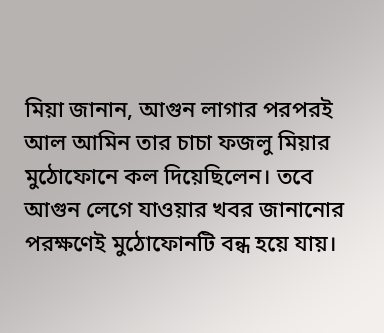মিয়া জানান, আগুন লাগার পরপরই আল আমিন তার চাচা ফজলু মিয়ার মুঠোফোনে কল দিয়েছিলেন। তবে আগুন লেগে যাওয়ার খবর জানানোর পরক্ষণেই মুঠোফোনটি বন্ধ হয়ে যায়।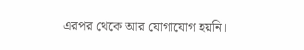এরপর থেকে আর যোগাযোগ হয়নি।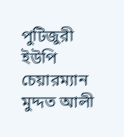পুটিজুরী ইউপি চেয়ারম্যান মুদ্দত আলী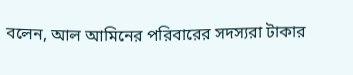বলেন, আল আমিনের পরিবারের সদস্যরা টাকার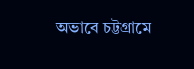অভাবে চট্টগ্রামে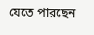যেতে পারছেন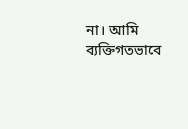না। আমি ব্যক্তিগতভাবে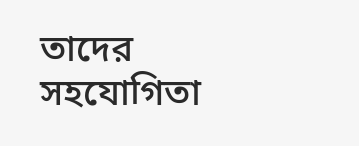তাদের সহযোগিতা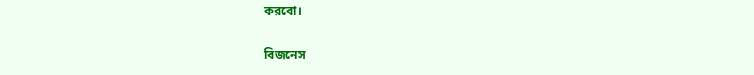করবো।

বিজনেস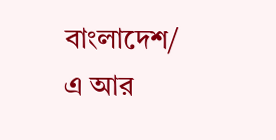বাংলাদেশ/ এ আর